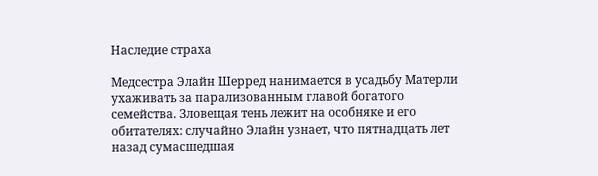Наследие страха

Медсестра Элайн Шерред нанимается в усадьбу Матерли ухаживать за парализованным главой богатого семейства. Зловещая тень лежит на особняке и его обитателях: случайно Элайн узнает, что пятнадцать лет назад сумасшедшая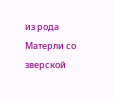из рода Матерли со зверской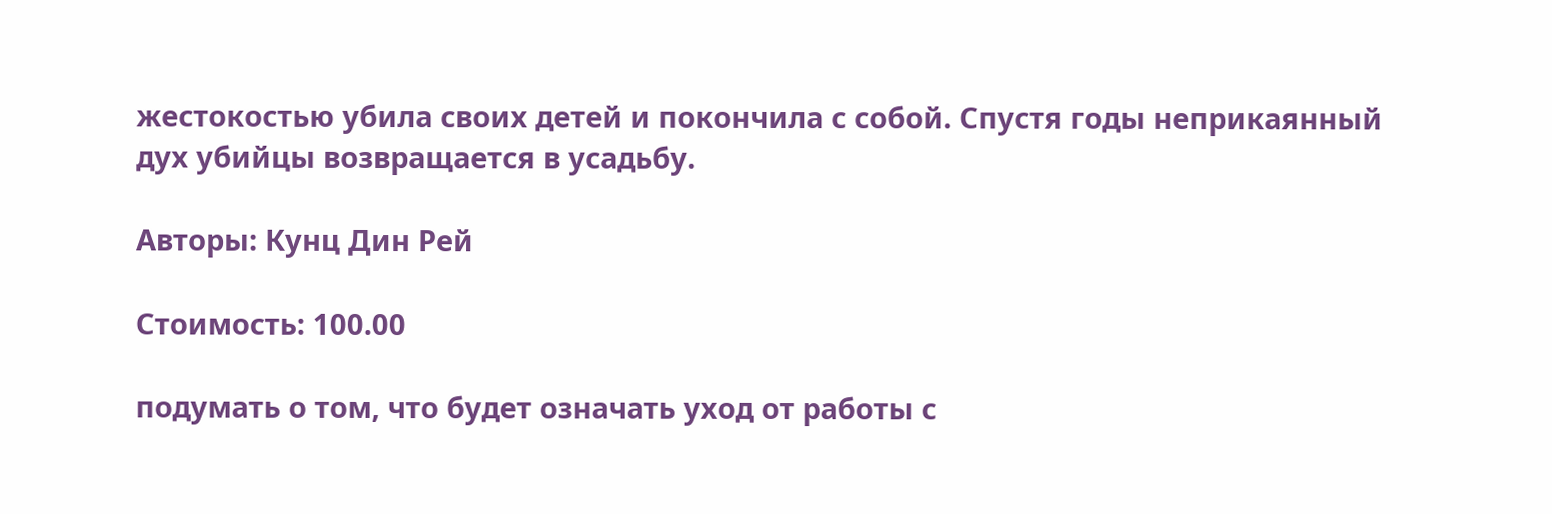жестокостью убила своих детей и покончила с собой. Спустя годы неприкаянный дух убийцы возвращается в усадьбу.

Авторы: Кунц Дин Рей

Стоимость: 100.00

подумать о том, что будет означать уход от работы с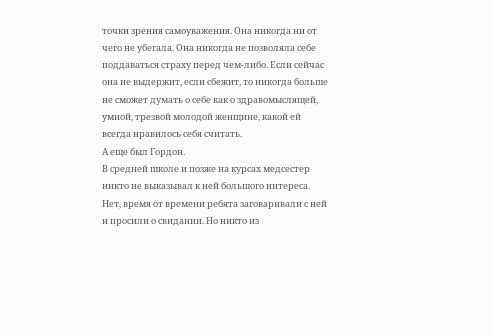точки зрения самоуважения. Она никогда ни от чего не убегала. Она никогда не позволяла себе поддаваться страху перед чем-либо. Если сейчас она не выдержит, если сбежит, то никогда больше не сможет думать о себе как о здравомыслящей, умной, трезвой молодой женщине, какой ей всегда нравилось себя считать.
А еще был Гордон.
В средней школе и позже на курсах медсестер никто не выказывал к ней большого интереса. Нет, время от времени ребята заговаривали с ней и просили о свидании. Но никто из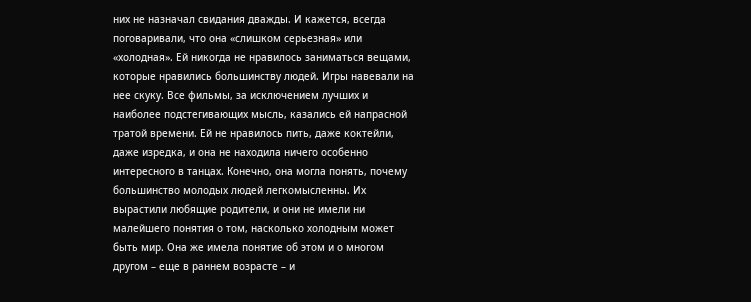них не назначал свидания дважды. И кажется, всегда поговаривали, что она «слишком серьезная» или «холодная». Ей никогда не нравилось заниматься вещами, которые нравились большинству людей. Игры навевали на нее скуку. Все фильмы, за исключением лучших и наиболее подстегивающих мысль, казались ей напрасной тратой времени. Ей не нравилось пить, даже коктейли, даже изредка, и она не находила ничего особенно интересного в танцах. Конечно, она могла понять, почему большинство молодых людей легкомысленны. Их вырастили любящие родители, и они не имели ни малейшего понятия о том, насколько холодным может быть мир. Она же имела понятие об этом и о многом другом – еще в раннем возрасте – и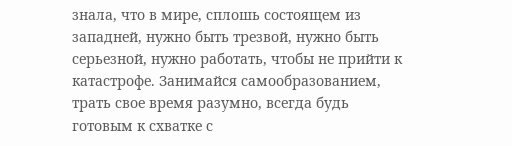знала, что в мире, сплошь состоящем из западней, нужно быть трезвой, нужно быть серьезной, нужно работать, чтобы не прийти к катастрофе. Занимайся самообразованием, трать свое время разумно, всегда будь готовым к схватке с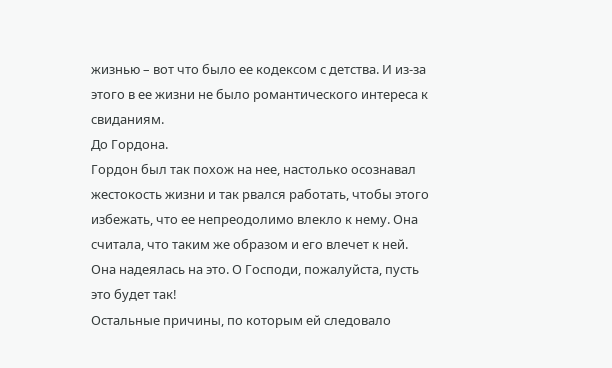жизнью – вот что было ее кодексом с детства. И из-за этого в ее жизни не было романтического интереса к свиданиям.
До Гордона.
Гордон был так похож на нее, настолько осознавал жестокость жизни и так рвался работать, чтобы этого избежать, что ее непреодолимо влекло к нему. Она считала, что таким же образом и его влечет к ней. Она надеялась на это. О Господи, пожалуйста, пусть это будет так!
Остальные причины, по которым ей следовало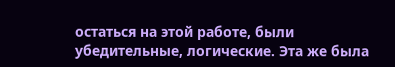остаться на этой работе, были убедительные, логические. Эта же была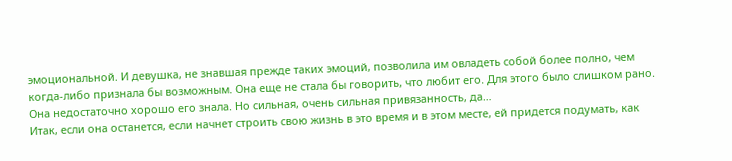эмоциональной. И девушка, не знавшая прежде таких эмоций, позволила им овладеть собой более полно, чем когда-либо признала бы возможным. Она еще не стала бы говорить, что любит его. Для этого было слишком рано. Она недостаточно хорошо его знала. Но сильная, очень сильная привязанность, да…
Итак, если она останется, если начнет строить свою жизнь в это время и в этом месте, ей придется подумать, как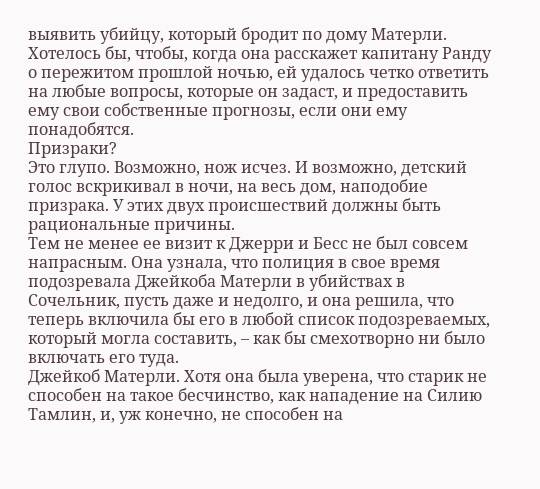выявить убийцу, который бродит по дому Матерли. Хотелось бы, чтобы, когда она расскажет капитану Ранду о пережитом прошлой ночью, ей удалось четко ответить на любые вопросы, которые он задаст, и предоставить ему свои собственные прогнозы, если они ему понадобятся.
Призраки?
Это глупо. Возможно, нож исчез. И возможно, детский голос вскрикивал в ночи, на весь дом, наподобие призрака. У этих двух происшествий должны быть рациональные причины.
Тем не менее ее визит к Джерри и Бесс не был совсем напрасным. Она узнала, что полиция в свое время подозревала Джейкоба Матерли в убийствах в Сочельник, пусть даже и недолго, и она решила, что теперь включила бы его в любой список подозреваемых, который могла составить, – как бы смехотворно ни было включать его туда.
Джейкоб Матерли. Хотя она была уверена, что старик не способен на такое бесчинство, как нападение на Силию Тамлин, и, уж конечно, не способен на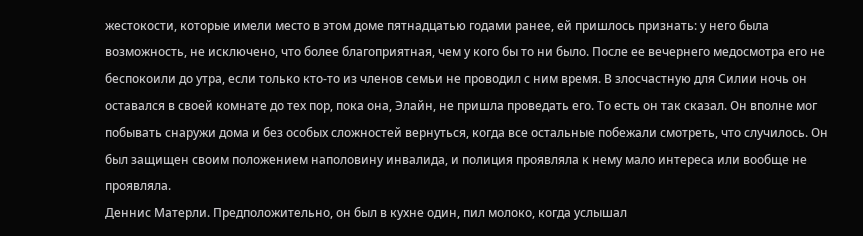жестокости, которые имели место в этом доме пятнадцатью годами ранее, ей пришлось признать: у него была возможность, не исключено, что более благоприятная, чем у кого бы то ни было. После ее вечернего медосмотра его не беспокоили до утра, если только кто-то из членов семьи не проводил с ним время. В злосчастную для Силии ночь он оставался в своей комнате до тех пор, пока она, Элайн, не пришла проведать его. То есть он так сказал. Он вполне мог побывать снаружи дома и без особых сложностей вернуться, когда все остальные побежали смотреть, что случилось. Он был защищен своим положением наполовину инвалида, и полиция проявляла к нему мало интереса или вообще не проявляла.
Деннис Матерли. Предположительно, он был в кухне один, пил молоко, когда услышал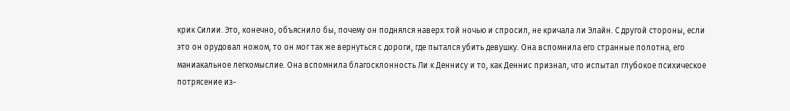крик Силии. Это, конечно, объяснило бы, почему он поднялся наверх той ночью и спросил, не кричала ли Элайн. С другой стороны, если это он орудовал ножом, то он мог так же вернуться с дороги, где пытался убить девушку. Она вспомнила его странные полотна, его маниакальное легкомыслие. Она вспомнила благосклонность Ли к Деннису и то, как Деннис признал, что испытал глубокое психическое потрясение из-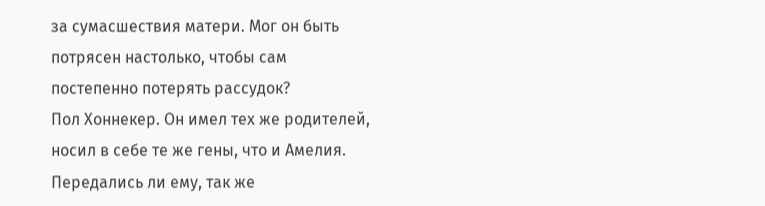за сумасшествия матери. Мог он быть потрясен настолько, чтобы сам постепенно потерять рассудок?
Пол Хоннекер. Он имел тех же родителей, носил в себе те же гены, что и Амелия. Передались ли ему, так же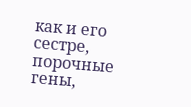как и его сестре, порочные гены,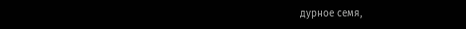дурное семя,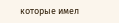которые имел